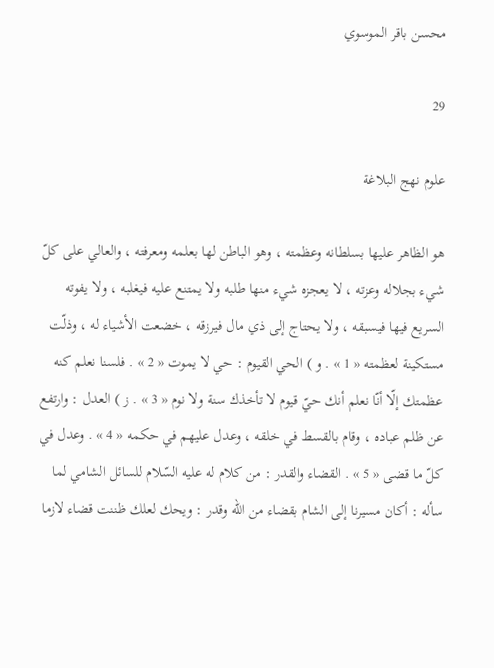محسن باقر الموسوي

29

علوم نهج البلاغة

هو الظاهر عليها بسلطانه وعظمته ، وهو الباطن لها بعلمه ومعرفته ، والعالي على كلّ شيء بجلاله وعزته ، لا يعجزه شيء منها طلبه ولا يمتنع عليه فيغلبه ، ولا يفوته السريع فيها فيسبقه ، ولا يحتاج إلى ذي مال فيرزقه ، خضعت الأشياء له ، وذلّت مستكينة لعظمته « 1 » . و ) الحي القيوم : حي لا يموت « 2 » . فلسنا نعلم كنه عظمتك إلّا أنّا نعلم أنك حيّ قيوم لا تأخذك سنة ولا نوم « 3 » . ز ) العدل : وارتفع عن ظلم عباده ، وقام بالقسط في خلقه ، وعدل عليهم في حكمه « 4 » . وعدل في كلّ ما قضى « 5 » . القضاء والقدر : من كلام له عليه السّلام للسائل الشامي لما سأله : أكان مسيرنا إلى الشام بقضاء من الله وقدر : ويحك لعلك ظننت قضاء لازما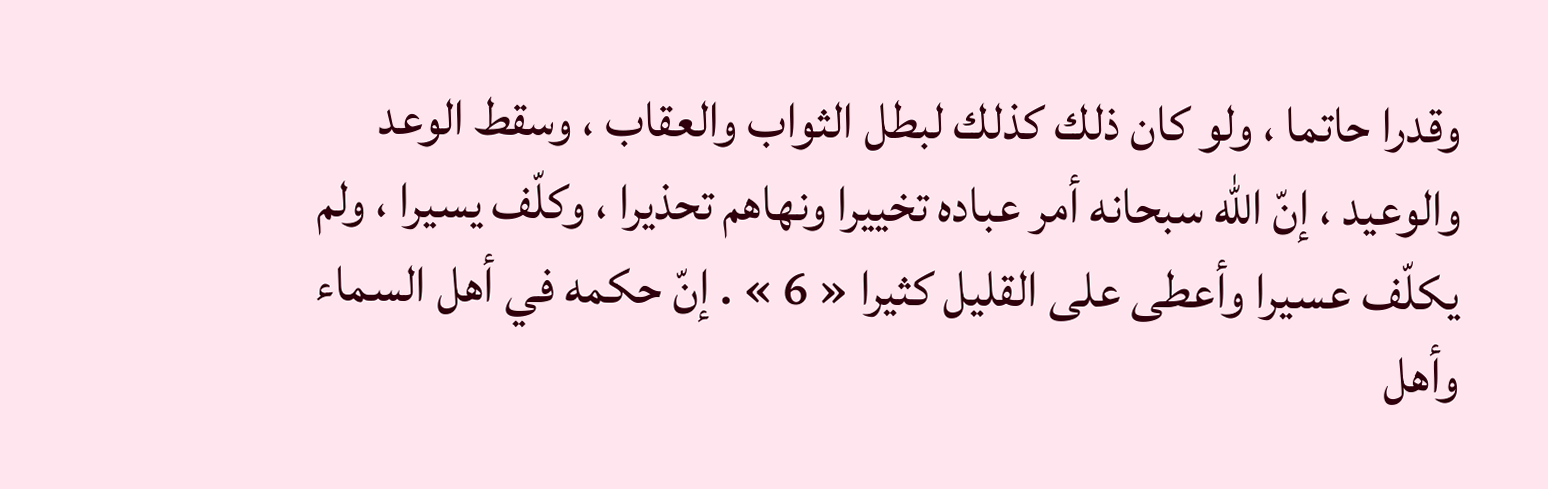وقدرا حاتما ، ولو كان ذلك كذلك لبطل الثواب والعقاب ، وسقط الوعد والوعيد ، إنّ الله سبحانه أمر عباده تخييرا ونهاهم تحذيرا ، وكلّف يسيرا ، ولم يكلّف عسيرا وأعطى على القليل كثيرا « 6 » . إنّ حكمه في أهل السماء وأهل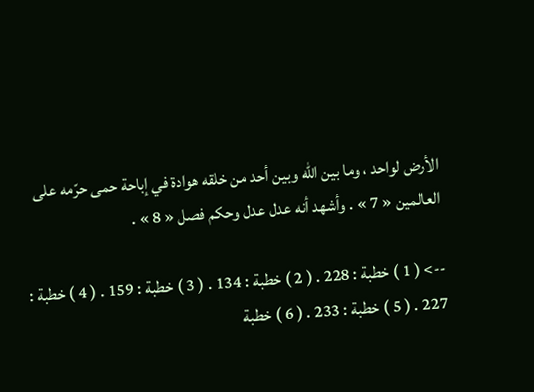الأرض لواحد ، وما بين الله وبين أحد من خلقه هوادة في إباحة حمى حرّمه على العالمين « 7 » . وأشهد أنه عدل عدل وحكم فصل « 8 » .

--> ( 1 ) خطبة : 228 . ( 2 ) خطبة : 134 . ( 3 ) خطبة : 159 . ( 4 ) خطبة : 227 . ( 5 ) خطبة : 233 . ( 6 ) خطبة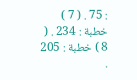: 75 . ( 7 ) خطبة : 234 . ( 8 ) خطبة : 205 .